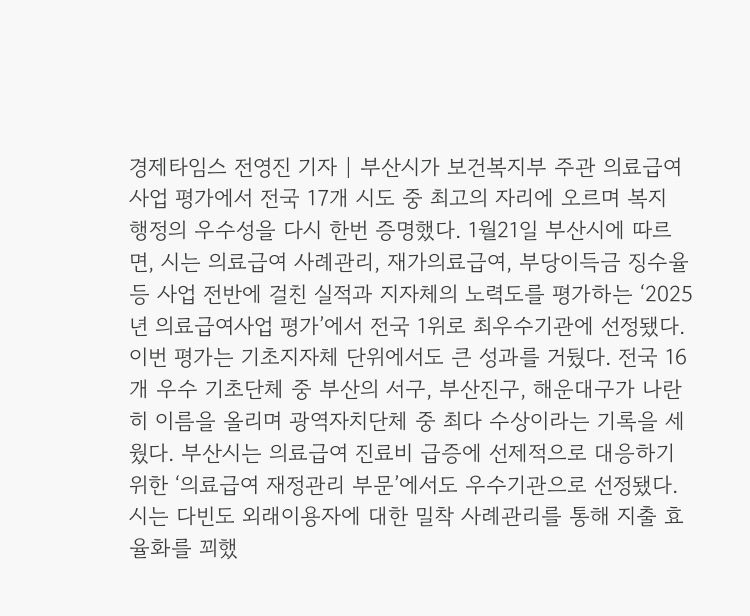경제타임스 전영진 기자 | 부산시가 보건복지부 주관 의료급여사업 평가에서 전국 17개 시도 중 최고의 자리에 오르며 복지 행정의 우수성을 다시 한번 증명했다. 1월21일 부산시에 따르면, 시는 의료급여 사례관리, 재가의료급여, 부당이득금 징수율 등 사업 전반에 걸친 실적과 지자체의 노력도를 평가하는 ‘2025년 의료급여사업 평가’에서 전국 1위로 최우수기관에 선정됐다. 이번 평가는 기초지자체 단위에서도 큰 성과를 거뒀다. 전국 16개 우수 기초단체 중 부산의 서구, 부산진구, 해운대구가 나란히 이름을 올리며 광역자치단체 중 최다 수상이라는 기록을 세웠다. 부산시는 의료급여 진료비 급증에 선제적으로 대응하기 위한 ‘의료급여 재정관리 부문’에서도 우수기관으로 선정됐다. 시는 다빈도 외래이용자에 대한 밀착 사례관리를 통해 지출 효율화를 꾀했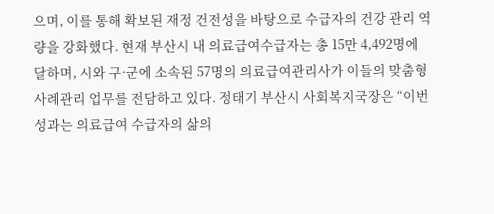으며, 이를 통해 확보된 재정 건전성을 바탕으로 수급자의 건강 관리 역량을 강화했다. 현재 부산시 내 의료급여수급자는 총 15만 4,492명에 달하며, 시와 구·군에 소속된 57명의 의료급여관리사가 이들의 맞춤형 사례관리 업무를 전담하고 있다. 정태기 부산시 사회복지국장은 “이번 성과는 의료급여 수급자의 삶의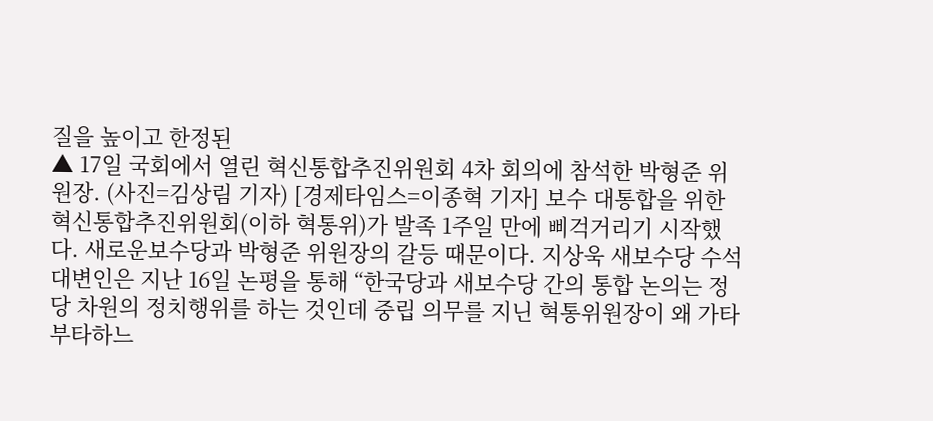질을 높이고 한정된
▲ 17일 국회에서 열린 혁신통합추진위원회 4차 회의에 참석한 박형준 위원장. (사진=김상림 기자) [경제타임스=이종혁 기자] 보수 대통합을 위한 혁신통합추진위원회(이하 혁통위)가 발족 1주일 만에 삐걱거리기 시작했다. 새로운보수당과 박형준 위원장의 갈등 때문이다. 지상욱 새보수당 수석대변인은 지난 16일 논평을 통해 “한국당과 새보수당 간의 통합 논의는 정당 차원의 정치행위를 하는 것인데 중립 의무를 지닌 혁통위원장이 왜 가타부타하느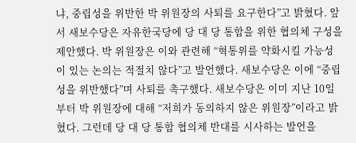냐, 중립성을 위반한 박 위원장의 사퇴를 요구한다”고 밝혔다. 앞서 새보수당은 자유한국당에 당 대 당 통합을 위한 협의체 구성을 제안했다. 박 위원장은 이와 관련해 “혁통위를 약화시킬 가능성이 있는 논의는 적절치 않다”고 발언했다. 새보수당은 이에 “중립성을 위반했다”며 사퇴를 촉구했다. 새보수당은 이미 지난 10일부터 박 위원장에 대해 “저희가 동의하지 않은 위원장”이라고 밝혔다. 그런데 당 대 당 통합 협의체 반대를 시사하는 발언을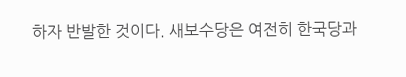하자 반발한 것이다. 새보수당은 여전히 한국당과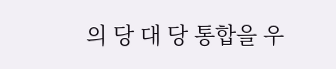의 당 대 당 통합을 우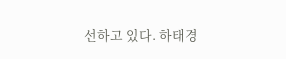선하고 있다. 하태경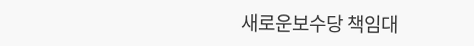새로운보수당 책임대